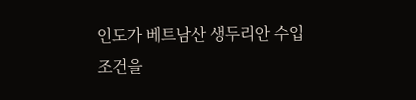인도가 베트남산 생두리안 수입조건을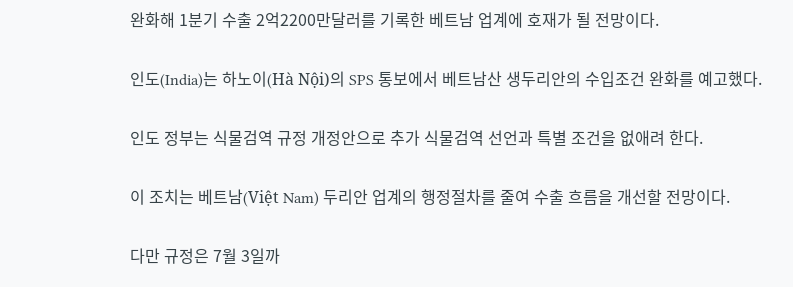완화해 1분기 수출 2억2200만달러를 기록한 베트남 업계에 호재가 될 전망이다.

인도(India)는 하노이(Hà Nội)의 SPS 통보에서 베트남산 생두리안의 수입조건 완화를 예고했다.

인도 정부는 식물검역 규정 개정안으로 추가 식물검역 선언과 특별 조건을 없애려 한다.

이 조치는 베트남(Việt Nam) 두리안 업계의 행정절차를 줄여 수출 흐름을 개선할 전망이다.

다만 규정은 7월 3일까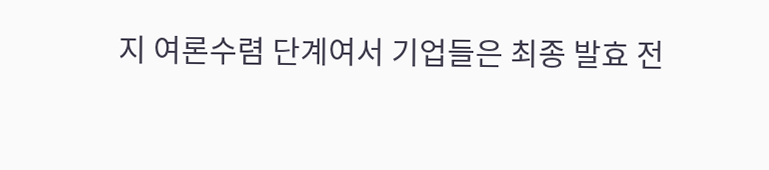지 여론수렴 단계여서 기업들은 최종 발효 전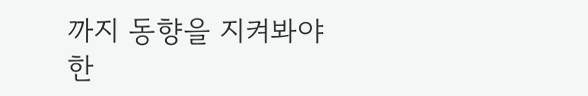까지 동향을 지켜봐야 한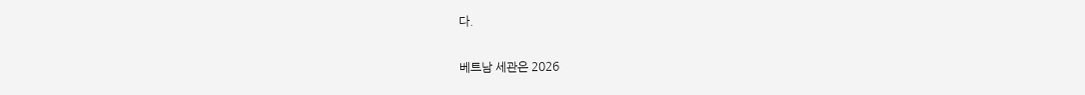다.

베트남 세관은 2026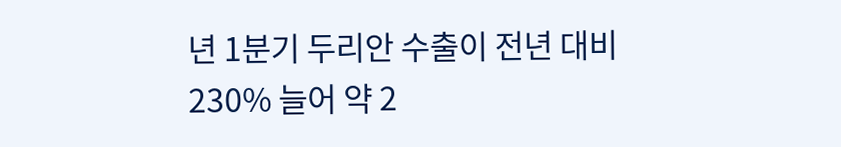년 1분기 두리안 수출이 전년 대비 230% 늘어 약 2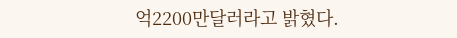억2200만달러라고 밝혔다.